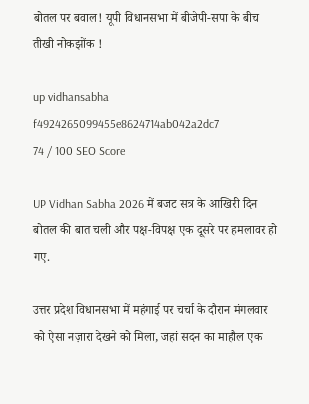बोतल पर बवाल! यूपी विधानसभा में बीजेपी-सपा के बीच तीखी नोकझोंक !

up vidhansabha f4924265099455e8624714ab042a2dc7
74 / 100 SEO Score

UP Vidhan Sabha 2026 में बजट सत्र के आखिरी दिन बोतल की बात चली और पक्ष-विपक्ष एक दूसरे पर हमलावर हो गए.

उत्तर प्रदेश विधानसभा में महंगाई पर चर्चा के दौरान मंगलवार को ऐसा नज़ारा देखने को मिला, जहां सदन का माहौल एक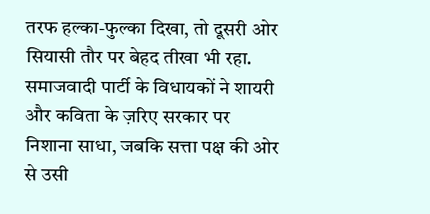तरफ हल्का-फुल्का दिखा, तो दूसरी ओर सियासी तौर पर बेहद तीखा भी रहा. समाजवादी पार्टी के विधायकों ने शायरी और कविता के ज़रिए सरकार पर निशाना साधा, जबकि सत्ता पक्ष की ओर से उसी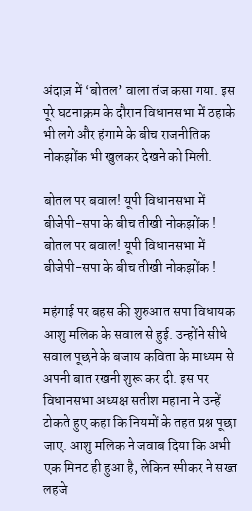अंदाज़ में ‘बोतल’ वाला तंज कसा गया. इस पूरे घटनाक्रम के दौरान विधानसभा में ठहाके भी लगे और हंगामे के बीच राजनीतिक नोकझोंक भी खुलकर देखने को मिली.

बोतल पर बवाल! यूपी विधानसभा में बीजेपी-सपा के बीच तीखी नोकझोंक !
बोतल पर बवाल! यूपी विधानसभा में बीजेपी-सपा के बीच तीखी नोकझोंक !

महंगाई पर बहस की शुरुआत सपा विधायक आशु मलिक के सवाल से हुई. उन्होंने सीधे सवाल पूछने के बजाय कविता के माध्यम से अपनी बात रखनी शुरू कर दी. इस पर विधानसभा अध्यक्ष सतीश महाना ने उन्हें टोकते हुए कहा कि नियमों के तहत प्रश्न पूछा जाए. आशु मलिक ने जवाब दिया कि अभी एक मिनट ही हुआ है, लेकिन स्पीकर ने सख्त लहजे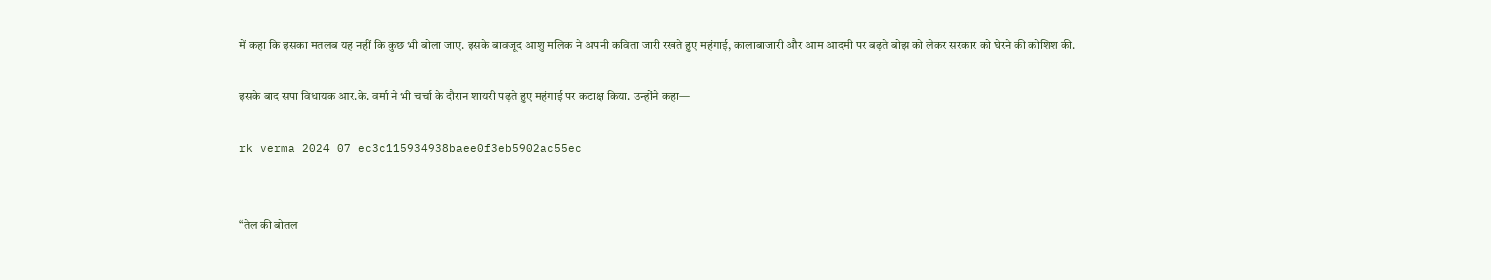में कहा कि इसका मतलब यह नहीं कि कुछ भी बोला जाए. इसके बावजूद आशु मलिक ने अपनी कविता जारी रखते हुए महंगाई, कालाबाजारी और आम आदमी पर बढ़ते बोझ को लेकर सरकार को घेरने की कोशिश की.

इसके बाद सपा विधायक आर.के. वर्मा ने भी चर्चा के दौरान शायरी पढ़ते हुए महंगाई पर कटाक्ष किया. उन्होंने कहा—

rk verma 2024 07 ec3c115934938baee0f3eb5902ac55ec


“तेल की बोतल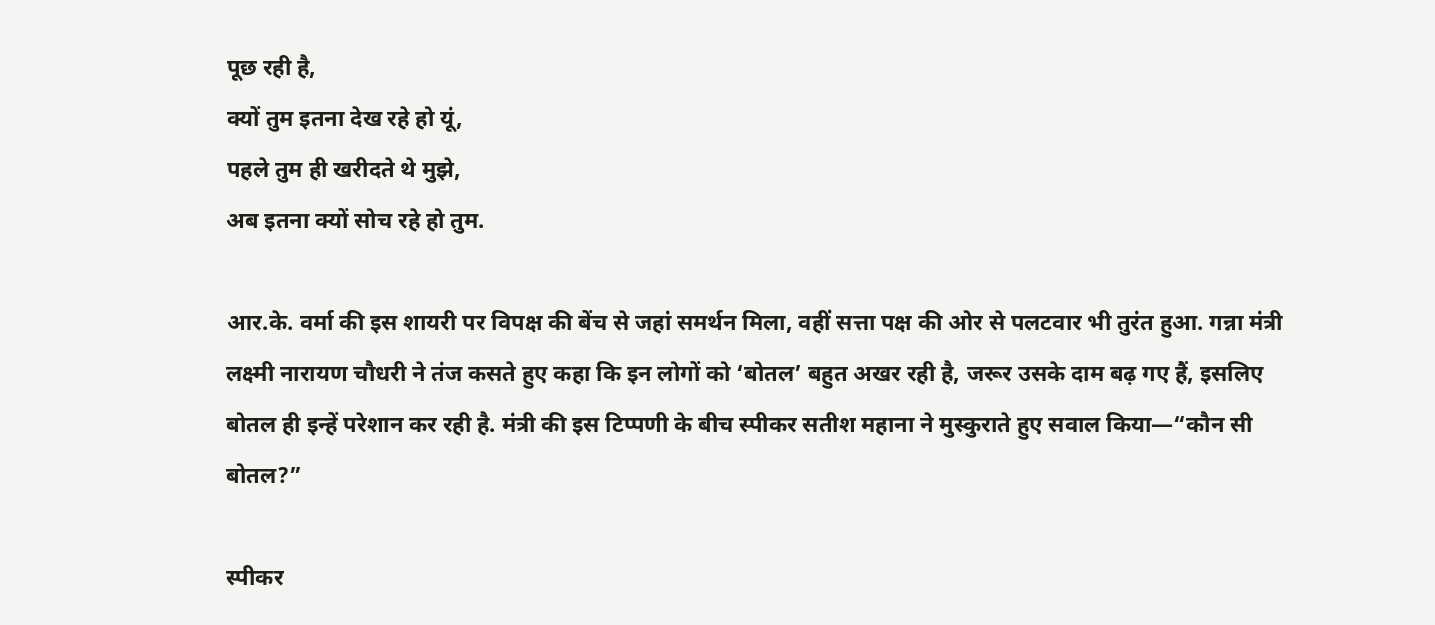पूछ रही है,
क्यों तुम इतना देख रहे हो यूं,
पहले तुम ही खरीदते थे मुझे,
अब इतना क्यों सोच रहे हो तुम.

आर.के. वर्मा की इस शायरी पर विपक्ष की बेंच से जहां समर्थन मिला, वहीं सत्ता पक्ष की ओर से पलटवार भी तुरंत हुआ. गन्ना मंत्री लक्ष्मी नारायण चौधरी ने तंज कसते हुए कहा कि इन लोगों को ‘बोतल’ बहुत अखर रही है, जरूर उसके दाम बढ़ गए हैं, इसलिए बोतल ही इन्हें परेशान कर रही है. मंत्री की इस टिप्पणी के बीच स्पीकर सतीश महाना ने मुस्कुराते हुए सवाल किया—“कौन सी बोतल?”

स्पीकर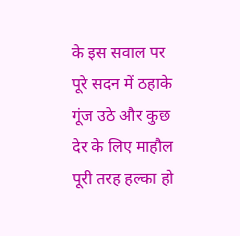के इस सवाल पर पूरे सदन में ठहाके गूंज उठे और कुछ देर के लिए माहौल पूरी तरह हल्का हो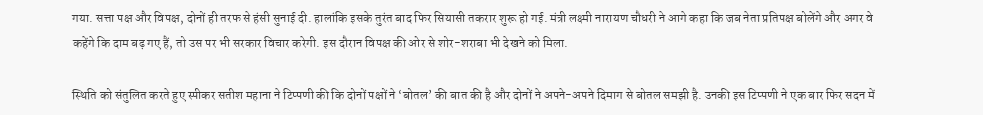गया. सत्ता पक्ष और विपक्ष, दोनों ही तरफ से हंसी सुनाई दी. हालांकि इसके तुरंत बाद फिर सियासी तकरार शुरू हो गई. मंत्री लक्ष्मी नारायण चौधरी ने आगे कहा कि जब नेता प्रतिपक्ष बोलेंगे और अगर वे कहेंगे कि दाम बढ़ गए हैं, तो उस पर भी सरकार विचार करेगी. इस दौरान विपक्ष की ओर से शोर-शराबा भी देखने को मिला.

स्थिति को संतुलित करते हुए स्पीकर सतीश महाना ने टिप्पणी की कि दोनों पक्षों ने ‘बोतल’ की बात की है और दोनों ने अपने-अपने दिमाग से बोतल समझी है. उनकी इस टिप्पणी ने एक बार फिर सदन में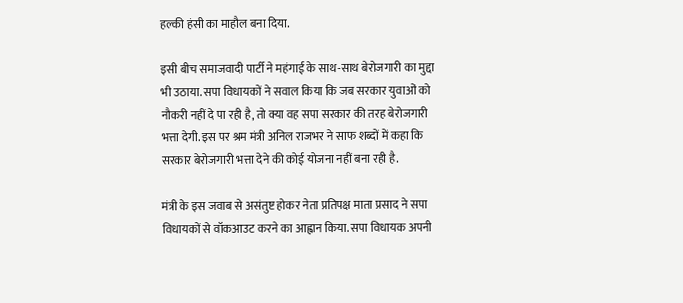हल्की हंसी का माहौल बना दिया.

इसी बीच समाजवादी पार्टी ने महंगाई के साथ-साथ बेरोजगारी का मुद्दा भी उठाया. सपा विधायकों ने सवाल किया कि जब सरकार युवाओं को नौकरी नहीं दे पा रही है, तो क्या वह सपा सरकार की तरह बेरोजगारी भत्ता देगी. इस पर श्रम मंत्री अनिल राजभर ने साफ शब्दों में कहा कि सरकार बेरोजगारी भत्ता देने की कोई योजना नहीं बना रही है.

मंत्री के इस जवाब से असंतुष्ट होकर नेता प्रतिपक्ष माता प्रसाद ने सपा विधायकों से वॉकआउट करने का आह्वान किया. सपा विधायक अपनी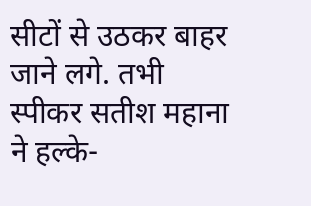सीटों से उठकर बाहर जाने लगे. तभी स्पीकर सतीश महाना ने हल्के-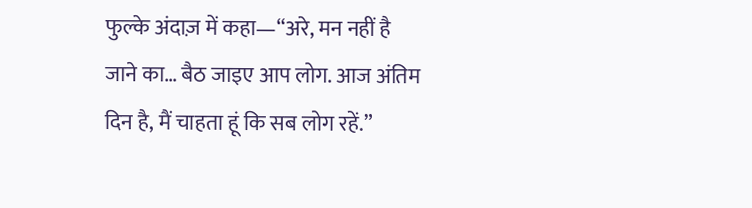फुल्के अंदाज़ में कहा—“अरे, मन नहीं है जाने का… बैठ जाइए आप लोग. आज अंतिम दिन है, मैं चाहता हूं कि सब लोग रहें.”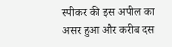स्पीकर की इस अपील का असर हुआ और करीब दस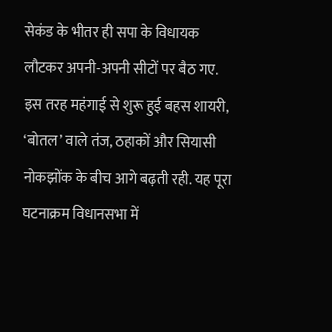सेकंड के भीतर ही सपा के विधायक लौटकर अपनी-अपनी सीटों पर बैठ गए. इस तरह महंगाई से शुरू हुई बहस शायरी, ‘बोतल’ वाले तंज, ठहाकों और सियासी नोकझोंक के बीच आगे बढ़ती रही. यह पूरा घटनाक्रम विधानसभा में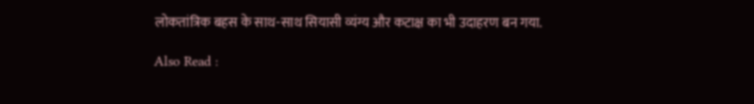लोकतांत्रिक बहस के साथ-साथ सियासी व्यंग्य और कटाक्ष का भी उदाहरण बन गया.

Also Read :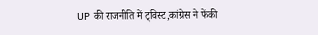UP की राजनीति में ट्विस्ट,कांग्रेस ने फेंकी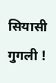सियासी गुगली !